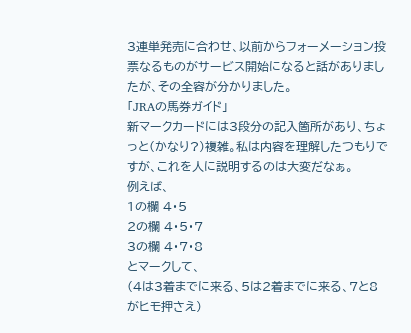3連単発売に合わせ、以前からフォーメーション投票なるものがサービス開始になると話がありましたが、その全容が分かりました。
「JRAの馬券ガイド」
新マークカードには3段分の記入箇所があり、ちょっと(かなり?)複雑。私は内容を理解したつもりですが、これを人に説明するのは大変だなぁ。
例えば、
1の欄 4・5
2の欄 4・5・7
3の欄 4・7・8
とマークして、
(4は3着までに来る、5は2着までに来る、7と8がヒモ押さえ)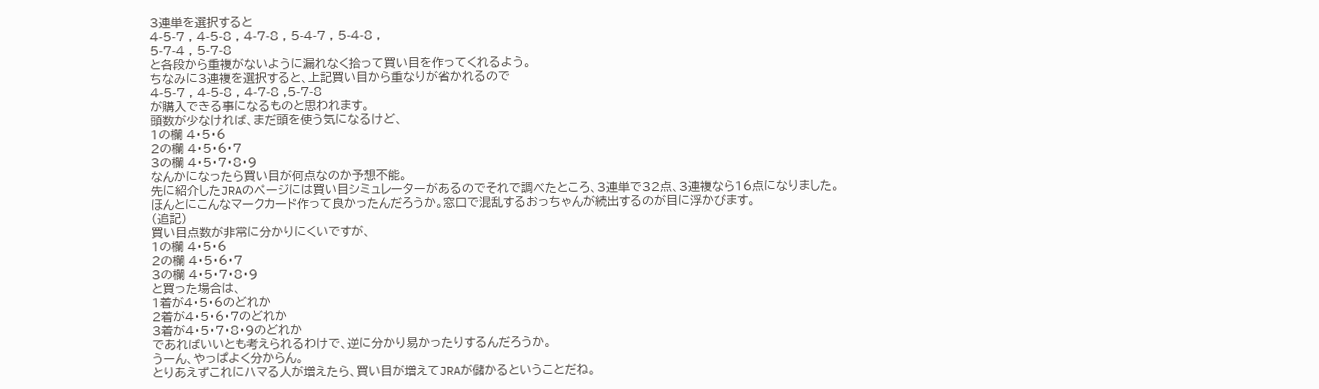3連単を選択すると
4-5-7 , 4-5-8 , 4-7-8 , 5-4-7 , 5-4-8 ,
5-7-4 , 5-7-8
と各段から重複がないように漏れなく拾って買い目を作ってくれるよう。
ちなみに3連複を選択すると、上記買い目から重なりが省かれるので
4-5-7 , 4-5-8 , 4-7-8 ,5-7-8
が購入できる事になるものと思われます。
頭数が少なければ、まだ頭を使う気になるけど、
1の欄 4・5・6
2の欄 4・5・6・7
3の欄 4・5・7・8・9
なんかになったら買い目が何点なのか予想不能。
先に紹介したJRAのページには買い目シミュレーターがあるのでそれで調べたところ、3連単で32点、3連複なら16点になりました。
ほんとにこんなマークカード作って良かったんだろうか。窓口で混乱するおっちゃんが続出するのが目に浮かびます。
(追記)
買い目点数が非常に分かりにくいですが、
1の欄 4・5・6
2の欄 4・5・6・7
3の欄 4・5・7・8・9
と買った場合は、
1着が4・5・6のどれか
2着が4・5・6・7のどれか
3着が4・5・7・8・9のどれか
であればいいとも考えられるわけで、逆に分かり易かったりするんだろうか。
うーん、やっぱよく分からん。
とりあえずこれにハマる人が増えたら、買い目が増えてJRAが儲かるということだね。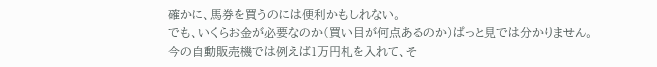確かに、馬券を買うのには便利かもしれない。
でも、いくらお金が必要なのか(買い目が何点あるのか)ぱっと見では分かりません。
今の自動販売機では例えば1万円札を入れて、そ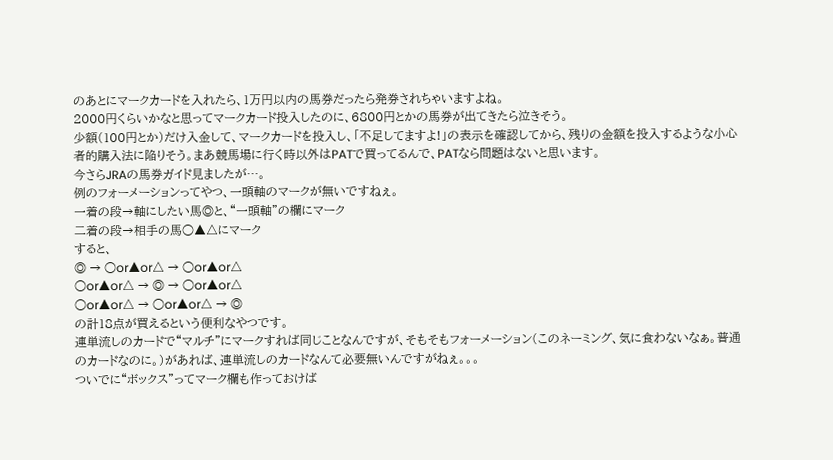のあとにマークカードを入れたら、1万円以内の馬券だったら発券されちゃいますよね。
2000円くらいかなと思ってマークカード投入したのに、6800円とかの馬券が出てきたら泣きそう。
少額(100円とか)だけ入金して、マークカードを投入し、「不足してますよ!」の表示を確認してから、残りの金額を投入するような小心者的購入法に陥りそう。まあ競馬場に行く時以外はPATで買ってるんで、PATなら問題はないと思います。
今さらJRAの馬券ガイド見ましたが…。
例のフォーメーションってやつ、一頭軸のマークが無いですねぇ。
一着の段→軸にしたい馬◎と、“一頭軸”の欄にマーク
二着の段→相手の馬○▲△にマーク
すると、
◎ → ○or▲or△ → ○or▲or△
○or▲or△ → ◎ → ○or▲or△
○or▲or△ → ○or▲or△ → ◎
の計18点が買えるという便利なやつです。
連単流しのカードで“マルチ”にマークすれば同じことなんですが、そもそもフォーメーション(このネーミング、気に食わないなぁ。普通のカードなのに。)があれば、連単流しのカードなんて必要無いんですがねぇ。。。
ついでに“ボックス”ってマーク欄も作っておけば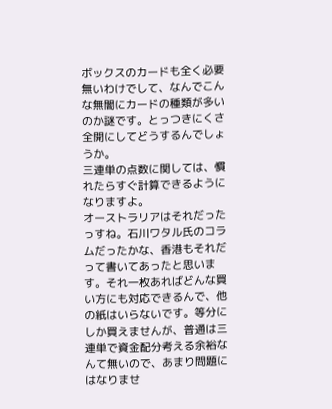ボックスのカードも全く必要無いわけでして、なんでこんな無闇にカードの種類が多いのか謎です。とっつきにくさ全開にしてどうするんでしょうか。
三連単の点数に関しては、慣れたらすぐ計算できるようになりますよ。
オーストラリアはそれだったっすね。石川ワタル氏のコラムだったかな、香港もそれだって書いてあったと思います。それ一枚あればどんな買い方にも対応できるんで、他の紙はいらないです。等分にしか買えませんが、普通は三連単で資金配分考える余裕なんて無いので、あまり問題にはなりませ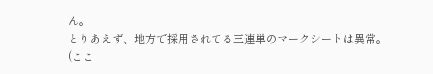ん。
とりあえず、地方で採用されてる三連単のマークシートは異常。
(ここ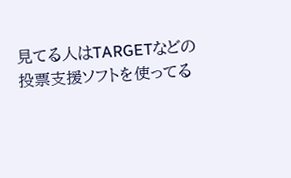見てる人はTARGETなどの投票支援ソフトを使ってる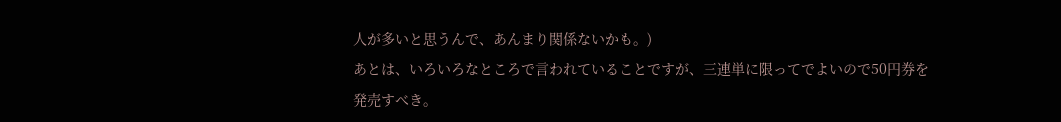人が多いと思うんで、あんまり関係ないかも。)
あとは、いろいろなところで言われていることですが、三連単に限ってでよいので50円券を発売すべき。